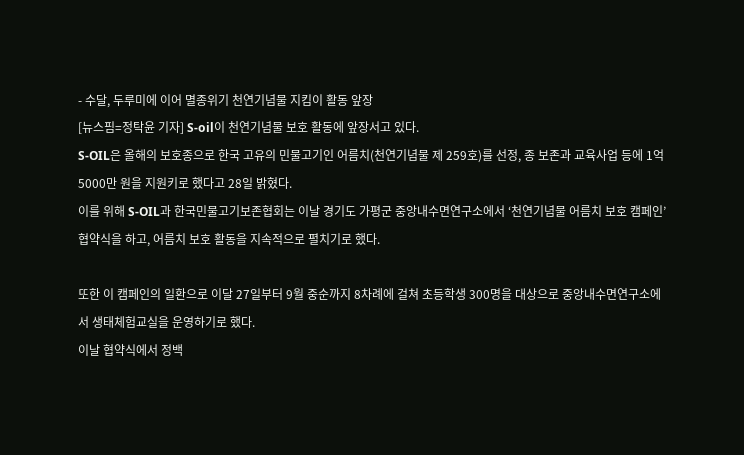- 수달, 두루미에 이어 멸종위기 천연기념물 지킴이 활동 앞장
[뉴스핌=정탁윤 기자] S-oil이 천연기념물 보호 활동에 앞장서고 있다.
S-OIL은 올해의 보호종으로 한국 고유의 민물고기인 어름치(천연기념물 제 259호)를 선정, 종 보존과 교육사업 등에 1억 5000만 원을 지원키로 했다고 28일 밝혔다.
이를 위해 S-OIL과 한국민물고기보존협회는 이날 경기도 가평군 중앙내수면연구소에서 ‘천연기념물 어름치 보호 캠페인’ 협약식을 하고, 어름치 보호 활동을 지속적으로 펼치기로 했다.

또한 이 캠페인의 일환으로 이달 27일부터 9월 중순까지 8차례에 걸쳐 초등학생 300명을 대상으로 중앙내수면연구소에서 생태체험교실을 운영하기로 했다.
이날 협약식에서 정백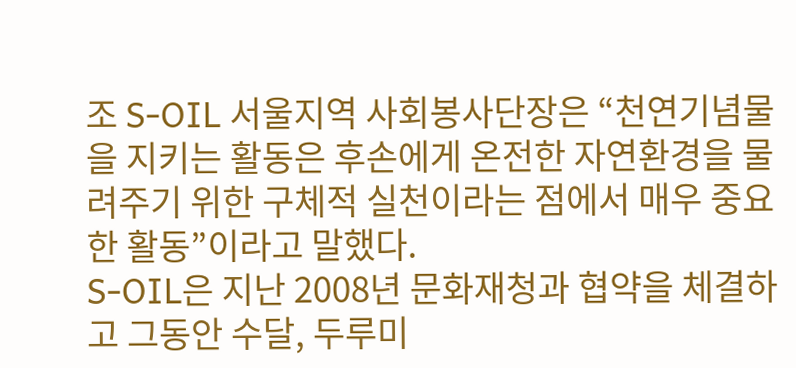조 S-OIL 서울지역 사회봉사단장은 “천연기념물을 지키는 활동은 후손에게 온전한 자연환경을 물려주기 위한 구체적 실천이라는 점에서 매우 중요한 활동”이라고 말했다.
S-OIL은 지난 2008년 문화재청과 협약을 체결하고 그동안 수달, 두루미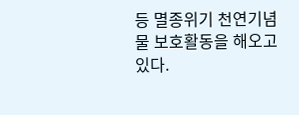등 멸종위기 천연기념물 보호활동을 해오고 있다.